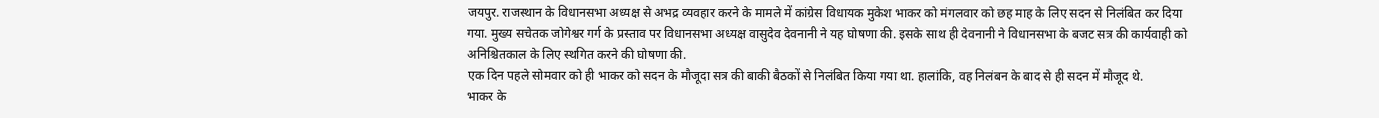जयपुर. राजस्थान के विधानसभा अध्यक्ष से अभद्र व्यवहार करने के मामले में कांग्रेस विधायक मुकेश भाकर को मंगलवार को छह माह के लिए सदन से निलंबित कर दिया गया. मुख्य सचेतक जोगेश्वर गर्ग के प्रस्ताव पर विधानसभा अध्यक्ष वासुदेव देवनानी ने यह घोषणा की. इसके साथ ही देवनानी ने विधानसभा के बजट सत्र की कार्यवाही को अनिश्चितकाल के लिए स्थगित करने की घोषणा की.
एक दिन पहले सोमवार को ही भाकर को सदन के मौजूदा सत्र की बाकी बैठकों से निलंबित किया गया था. हालांकि, वह निलंबन के बाद से ही सदन में मौजूद थे.
भाकर के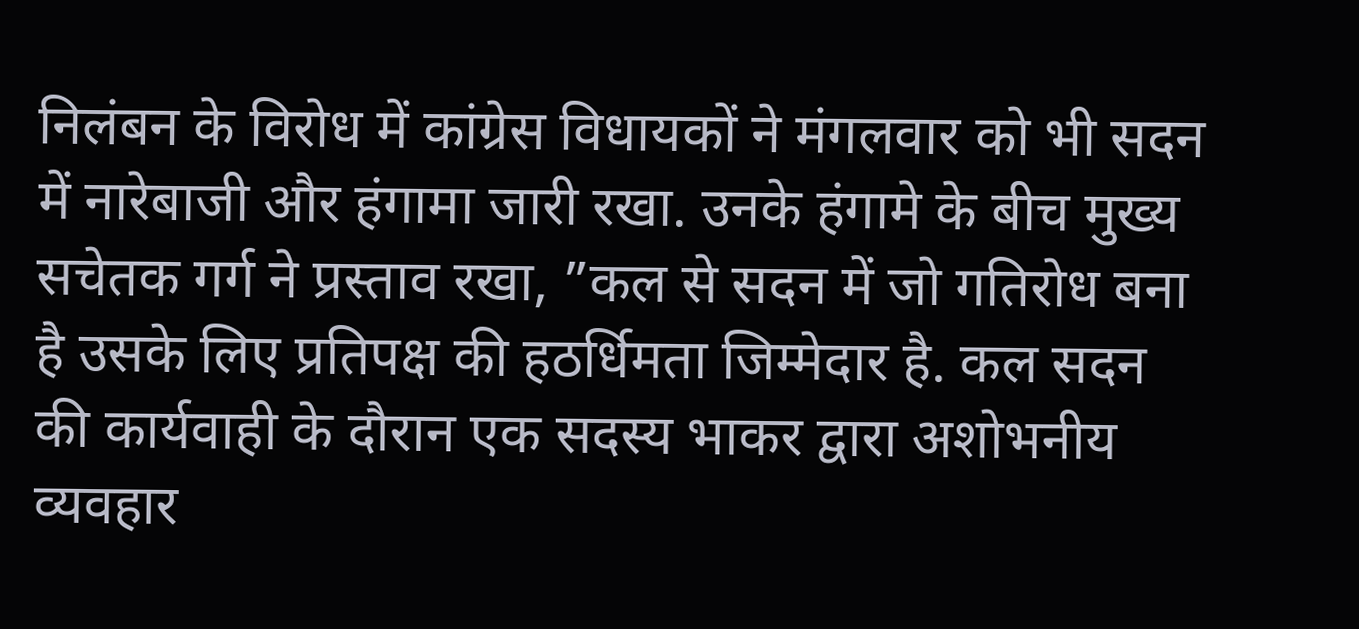निलंबन के विरोध में कांग्रेस विधायकों ने मंगलवार को भी सदन में नारेबाजी और हंगामा जारी रखा. उनके हंगामे के बीच मुख्य सचेतक गर्ग ने प्रस्ताव रखा, ”कल से सदन में जो गतिरोध बना है उसके लिए प्रतिपक्ष की हठर्धिमता जिम्मेदार है. कल सदन की कार्यवाही के दौरान एक सदस्य भाकर द्वारा अशोभनीय व्यवहार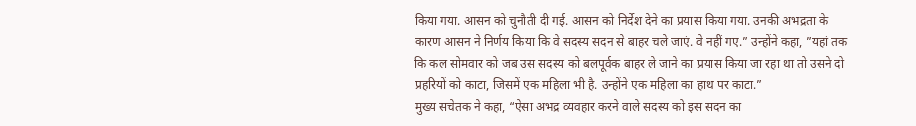किया गया. आसन को चुनौती दी गई. आसन को निर्देश देने का प्रयास किया गया. उनकी अभद्रता के कारण आसन ने निर्णय किया कि वे सदस्य सदन से बाहर चले जाएं. वे नहीं गए.” उन्होंने कहा, ”यहां तक कि कल सोमवार को जब उस सदस्य को बलपूर्वक बाहर ले जाने का प्रयास किया जा रहा था तो उसने दो प्रहरियों को काटा, जिसमें एक महिला भी है. उन्होंने एक महिला का हाथ पर काटा.”
मुख्य सचेतक ने कहा, “ऐसा अभद्र व्यवहार करने वाले सदस्य को इस सदन का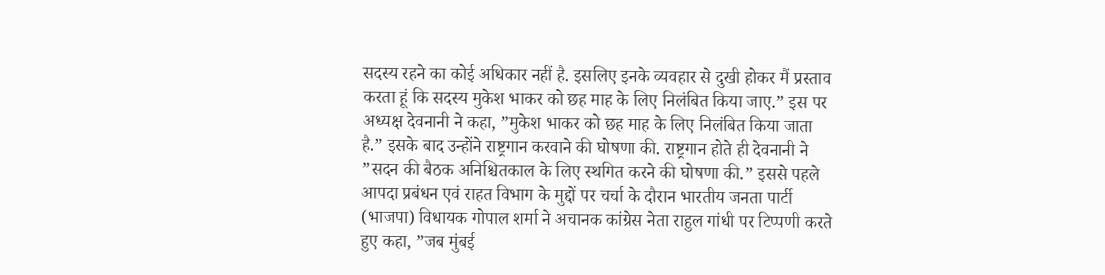सदस्य रहने का कोई अधिकार नहीं है. इसलिए इनके व्यवहार से दुखी होकर मैं प्रस्ताव करता हूं कि सदस्य मुकेश भाकर को छह माह के लिए निलंबित किया जाए.” इस पर अध्यक्ष देवनानी ने कहा, ”मुकेश भाकर को छह माह के लिए निलंबित किया जाता है.” इसके बाद उन्होंने राष्ट्रगान करवाने की घोषणा की. राष्ट्रगान होते ही देवनानी ने ”सदन की बैठक अनिश्चितकाल के लिए स्थगित करने की घोषणा की.” इससे पहले आपदा प्रबंधन एवं राहत विभाग के मुद्दों पर चर्चा के दौरान भारतीय जनता पार्टी (भाजपा) विधायक गोपाल शर्मा ने अचानक कांग्रेस नेता राहुल गांधी पर टिप्पणी करते हुए कहा, ”जब मुंबई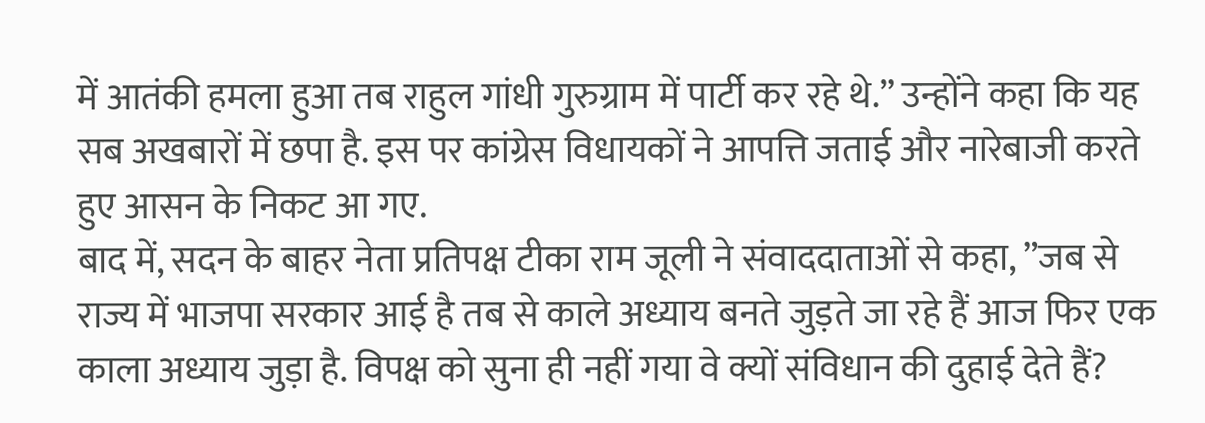में आतंकी हमला हुआ तब राहुल गांधी गुरुग्राम में पार्टी कर रहे थे.” उन्होंने कहा कि यह सब अखबारों में छपा है. इस पर कांग्रेस विधायकों ने आपत्ति जताई और नारेबाजी करते हुए आसन के निकट आ गए.
बाद में, सदन के बाहर नेता प्रतिपक्ष टीका राम जूली ने संवाददाताओं से कहा, ”जब से राज्य में भाजपा सरकार आई है तब से काले अध्याय बनते जुड़ते जा रहे हैं आज फिर एक काला अध्याय जुड़ा है. विपक्ष को सुना ही नहीं गया वे क्यों संविधान की दुहाई देते हैं?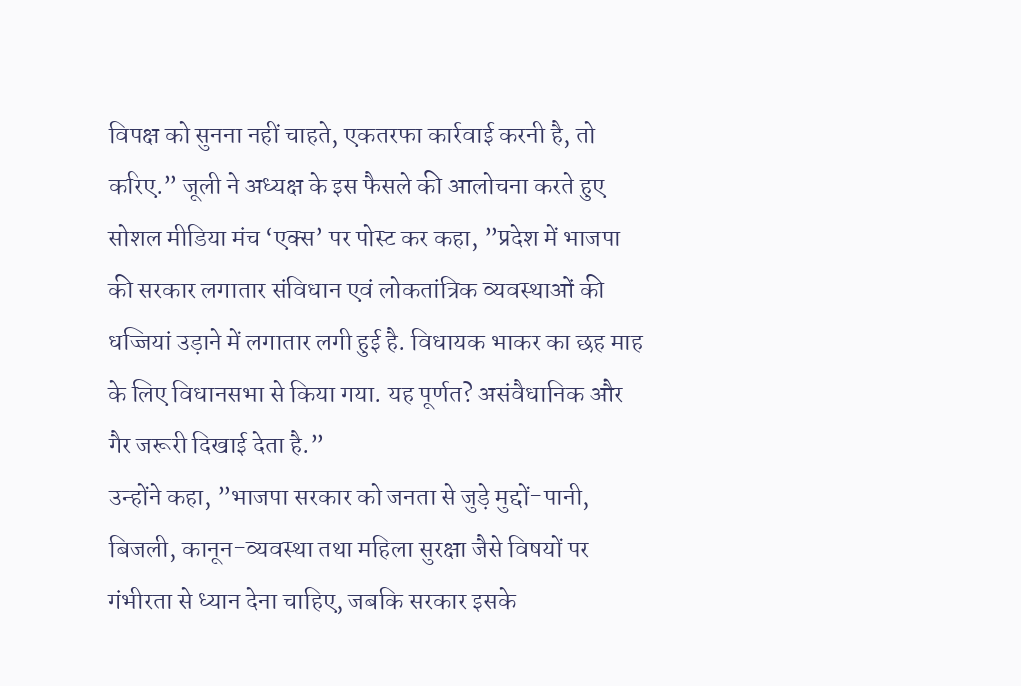विपक्ष को सुनना नहीं चाहते, एकतरफा कार्रवाई करनी है, तो करिए.” जूली ने अध्यक्ष के इस फैसले की आलोचना करते हुए सोशल मीडिया मंच ‘एक्स’ पर पोस्ट कर कहा, ”प्रदेश में भाजपा की सरकार लगातार संविधान एवं लोकतांत्रिक व्यवस्थाओं की धज्जियां उड़ाने में लगातार लगी हुई है. विधायक भाकर का छह माह के लिए विधानसभा से किया गया. यह पूर्णत? असंवैधानिक और गैर जरूरी दिखाई देता है.”
उन्होंने कहा, ”भाजपा सरकार को जनता से जुड़े मुद्दों-पानी, बिजली, कानून-व्यवस्था तथा महिला सुरक्षा जैसे विषयों पर गंभीरता से ध्यान देना चाहिए, जबकि सरकार इसके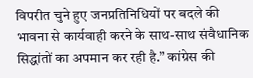विपरीत चुने हुए जनप्रतिनिधियों पर बदले की भावना से कार्यवाही करने के साथ-साथ संवैधानिक सिद्धांतों का अपमान कर रही है.” कांग्रेस की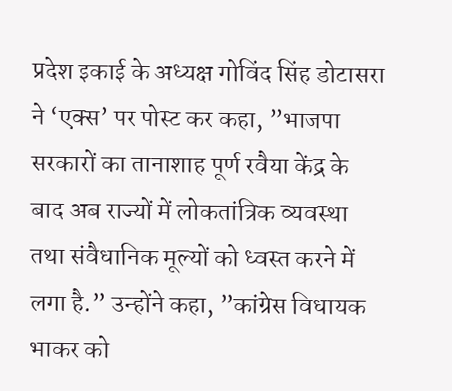प्रदेश इकाई के अध्यक्ष गोविंद सिंह डोटासरा ने ‘एक्स’ पर पोस्ट कर कहा, ”भाजपा सरकारों का तानाशाह पूर्ण रवैया केंद्र के बाद अब राज्यों में लोकतांत्रिक व्यवस्था तथा संवैधानिक मूल्यों को ध्वस्त करने में लगा है.” उन्होंने कहा, ”कांग्रेस विधायक भाकर को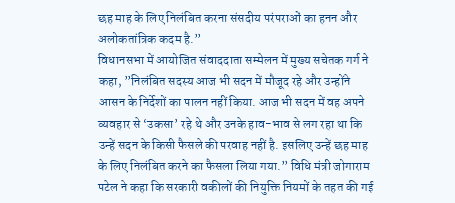छह माह के लिए निलंबित करना संसदीय परंपराओं का हनन और अलोकतांत्रिक कदम है.”
विधानसभा में आयोजित संवाददाता सम्मेलन में मुख्य सचेतक गर्ग ने कहा, ”निलंबित सदस्य आज भी सदन में मौजूद रहे और उन्होंने आसन के निर्देशों का पालन नहीं किया. आज भी सदन में वह अपने व्यवहार से ‘उकसा’ रहे थे और उनके हाव-भाव से लग रहा था कि उन्हें सदन के किसी फैसले की परवाह नहीं है. इसलिए उन्हें छह माह के लिए निलंबित करने का फैसला लिया गया.” विधि मंत्री जोगाराम पटेल ने कहा कि सरकारी वकीलों की नियुक्ति नियमों के तहत की गई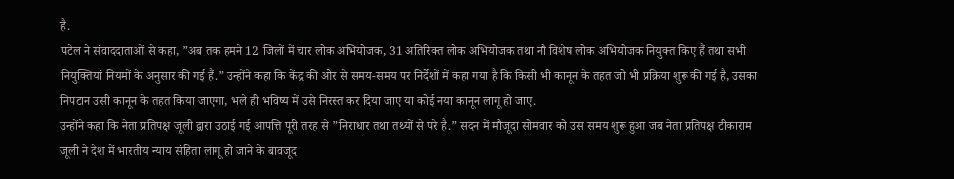है.
पटेल ने संवाददाताओं से कहा, ”अब तक हमने 12 जिलों में चार लोक अभियोजक, 31 अतिरिक्त लोक अभियोजक तथा नौ विशेष लोक अभियोजक नियुक्त किए हैं तथा सभी नियुक्तियां नियमों के अनुसार की गई हैं.” उन्होंने कहा कि केंद्र की ओर से समय-समय पर निर्देशों में कहा गया है कि किसी भी कानून के तहत जो भी प्रक्रिया शुरू की गई है, उसका निपटान उसी कानून के तहत किया जाएगा, भले ही भविष्य में उसे निरस्त कर दिया जाए या कोई नया कानून लागू हो जाए.
उन्होंने कहा कि नेता प्रतिपक्ष जूली द्वारा उठाई गई आपत्ति पूरी तरह से ”निराधार तथा तथ्यों से परे है.” सदन में मौजूदा सोमवार को उस समय शुरू हुआ जब नेता प्रतिपक्ष टीकाराम जूली ने देश में भारतीय न्याय संहिता लागू हो जाने के बावजूद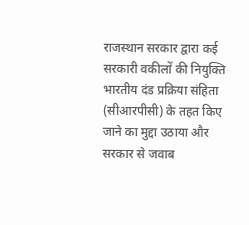राजस्थान सरकार द्वारा कई सरकारी वकीलों की नियुक्ति भारतीय दंड प्रक्रिया संहिता (सीआरपीसी) के तहत किए जाने का मुद्दा उठाया और सरकार से जवाब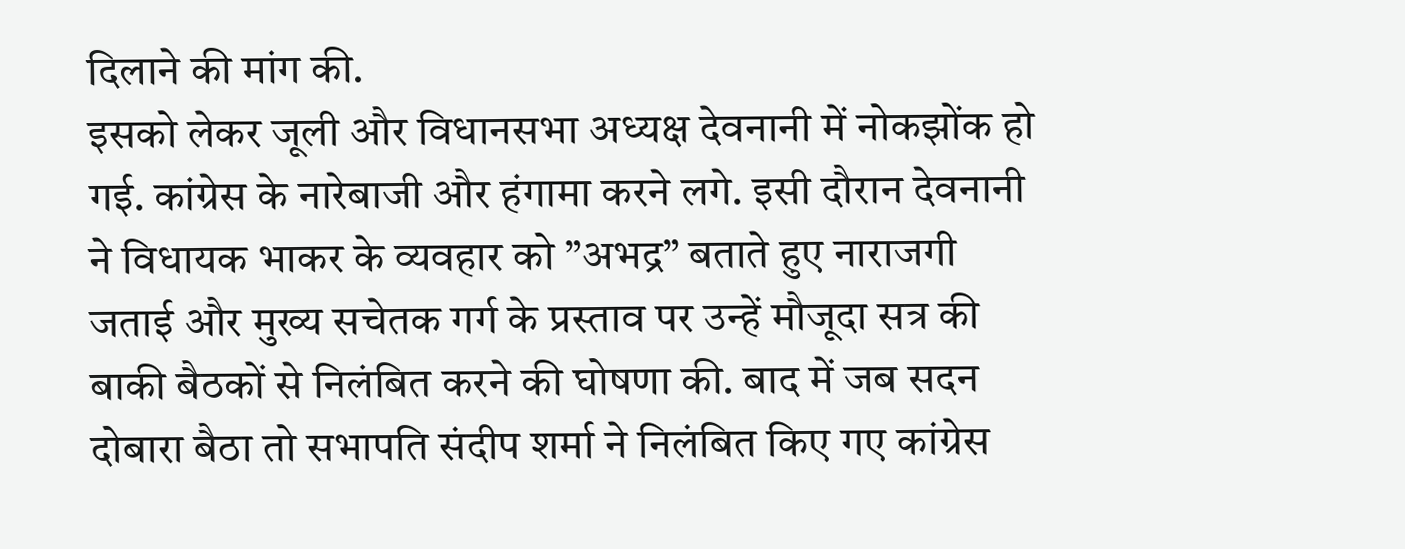दिलाने की मांग की.
इसको लेकर जूली और विधानसभा अध्यक्ष देवनानी में नोकझोंक हो गई. कांग्रेस के नारेबाजी और हंगामा करने लगे. इसी दौरान देवनानी ने विधायक भाकर के व्यवहार को ”अभद्र” बताते हुए नाराजगी जताई और मुख्य सचेतक गर्ग के प्रस्ताव पर उन्हें मौजूदा सत्र की बाकी बैठकों से निलंबित करने की घोषणा की. बाद में जब सदन दोबारा बैठा तो सभापति संदीप शर्मा ने निलंबित किए गए कांग्रेस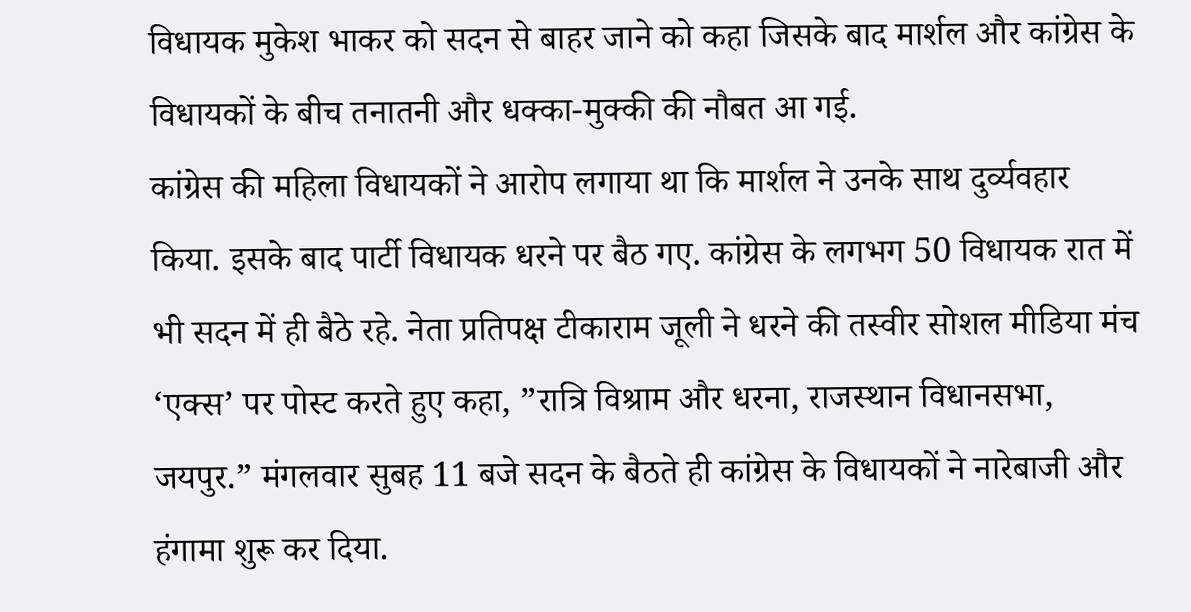विधायक मुकेश भाकर को सदन से बाहर जाने को कहा जिसके बाद मार्शल और कांग्रेस के विधायकों के बीच तनातनी और धक्का-मुक्की की नौबत आ गई.
कांग्रेस की महिला विधायकों ने आरोप लगाया था कि मार्शल ने उनके साथ दुर्व्यवहार किया. इसके बाद पार्टी विधायक धरने पर बैठ गए. कांग्रेस के लगभग 50 विधायक रात में भी सदन में ही बैठे रहे. नेता प्रतिपक्ष टीकाराम जूली ने धरने की तस्वीर सोशल मीडिया मंच ‘एक्स’ पर पोस्ट करते हुए कहा, ”रात्रि विश्राम और धरना, राजस्थान विधानसभा, जयपुर.” मंगलवार सुबह 11 बजे सदन के बैठते ही कांग्रेस के विधायकों ने नारेबाजी और हंगामा शुरू कर दिया.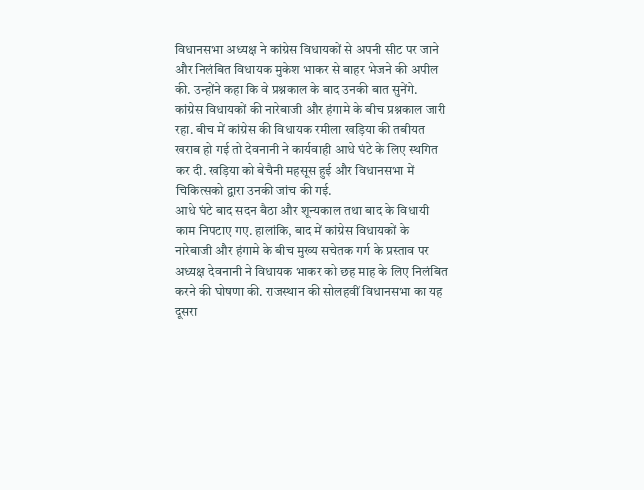विधानसभा अध्यक्ष ने कांग्रेस विधायकों से अपनी सीट पर जाने और निलंबित विधायक मुकेश भाकर से बाहर भेजने की अपील की. उन्होंने कहा कि वे प्रश्नकाल के बाद उनकी बात सुनेंगे.
कांग्रेस विधायकों की नारेबाजी और हंगामे के बीच प्रश्नकाल जारी रहा. बीच में कांग्रेस की विधायक रमीला खड़िया की तबीयत खराब हो गई तो देवनानी ने कार्यवाही आधे घंटे के लिए स्थगित कर दी. खड़िया को बेचैनी महसूस हुई और विधानसभा में चिकित्सको द्वारा उनकी जांच की गई.
आधे घंटे बाद सदन बैठा और शून्यकाल तथा बाद के विधायी काम निपटाए गए. हालांकि, बाद में कांग्रेस विधायकों के नारेबाजी और हंगामे के बीच मुख्य सचेतक गर्ग के प्रस्ताव पर अध्यक्ष देवनानी ने विधायक भाकर को छह माह के लिए निलंबित करने की घोषणा की. राजस्थान की सोलहवीं विधानसभा का यह दूसरा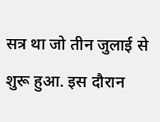सत्र था जो तीन जुलाई से शुरू हुआ. इस दौरान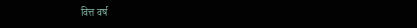वित्त वर्ष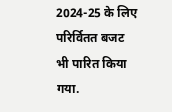2024-25 के लिए परिर्वितत बजट भी पारित किया गया.